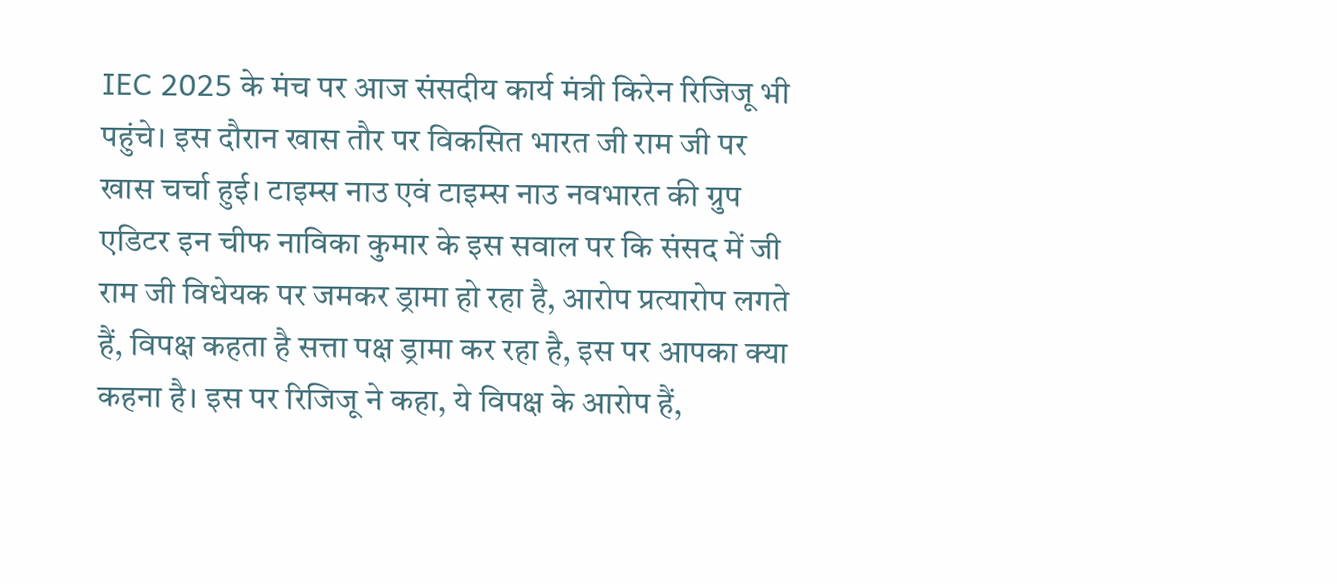IEC 2025 के मंच पर आज संसदीय कार्य मंत्री किरेन रिजिजू भी पहुंचे। इस दौरान खास तौर पर विकसित भारत जी राम जी पर खास चर्चा हुई। टाइम्स नाउ एवं टाइम्स नाउ नवभारत की ग्रुप एडिटर इन चीफ नाविका कुमार के इस सवाल पर कि संसद में जी राम जी विधेयक पर जमकर ड्रामा हो रहा है, आरोप प्रत्यारोप लगते हैं, विपक्ष कहता है सत्ता पक्ष ड्रामा कर रहा है, इस पर आपका क्या कहना है। इस पर रिजिजू ने कहा, ये विपक्ष के आरोप हैं,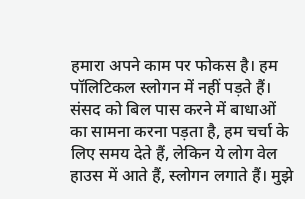हमारा अपने काम पर फोकस है। हम पॉलिटिकल स्लोगन में नहीं पड़ते हैं। संसद को बिल पास करने में बाधाओं का सामना करना पड़ता है, हम चर्चा के लिए समय देते हैं, लेकिन ये लोग वेल हाउस में आते हैं, स्लोगन लगाते हैं। मुझे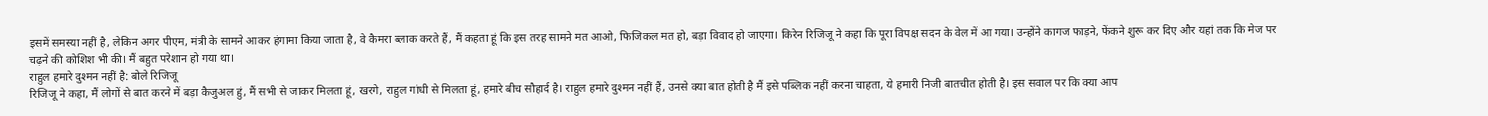इसमें समस्या नहीं है, लेकिन अगर पीएम, मंत्री के सामने आकर हंगामा किया जाता है, वे कैमरा ब्लाक करते हैं, मैं कहता हूं कि इस तरह सामने मत आओ, फिजिकल मत हो, बड़ा विवाद हो जाएगा। किरेन रिजिजू ने कहा कि पूरा विपक्ष सदन के वेल में आ गया। उन्होंने कागज फाड़ने, फेंकने शुरू कर दिए और यहां तक कि मेज पर चढ़ने की कोशिश भी की। मैं बहुत परेशान हो गया था।
राहुल हमारे दुश्मन नहीं है: बोले रिजिजू
रिजिजू ने कहा, मैं लोगों से बात करने में बड़ा कैजुअल हुं, मैं सभी से जाकर मिलता हूं, खरगे, राहुल गांधी से मिलता हूं, हमारे बीच सौहार्द है। राहुल हमारे दुश्मन नहीं हैं, उनसे क्या बात होती है मैं इसे पब्लिक नहीं करना चाहता, ये हमारी निजी बातचीत होती है। इस सवाल पर कि क्या आप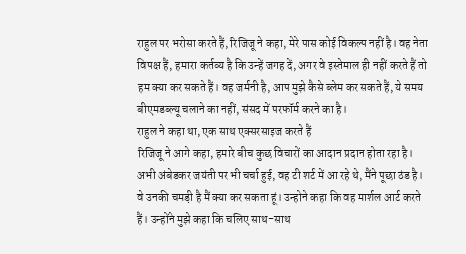राहुल पर भरोसा करते हैं, रिजिजू ने कहा, मेरे पास कोई विकल्प नहीं है। वह नेता विपक्ष हैं, हमारा कर्तव्य है कि उन्हें जगह दें, अगर वे इस्तेमाल ही नहीं करते हैं तो हम क्या कर सकते हैं। वह जर्मनी है, आप मुझे कैसे ब्लेम कर सकते हैं, ये समय बीएमडब्ल्यू चलाने का नहीं, संसद में परफॉर्म करने का है।
राहुल ने कहा था, एक साथ एक्सरसाइज करते हैं
रिजिजू ने आगे कहा, हमारे बीच कुछ विचारों का आदान प्रदान होता रहा है। अभी अंबेडकर जयंती पर भी चर्चा हुई, वह टी शर्ट में आ रहे थे, मैंने पूछा ठंड है। वे उनकी चमड़ी है मैं क्या कर सकता हूं। उन्होने कहा कि वह मार्शल आर्ट करते हैं। उन्होंने मुझे कहा कि चलिए साथ-साथ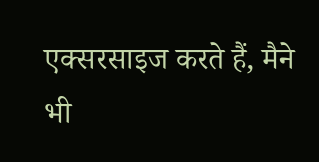एक्सरसाइज करते हैं, मैने भी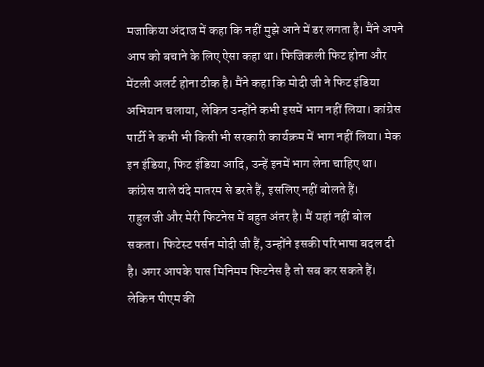मजाकिया अंदाज में कहा कि नहीं मुझे आने में डर लगता है। मैंने अपने आप को बचाने के लिए ऐसा कहा था। फिजिकली फिट होना और मेंटली अलर्ट होना ठीक है। मैंने कहा कि मोदी जी ने फिट इंडिया अभियान चलाया, लेकिन उन्होंने कभी इसमें भाग नहीं लिया। कांग्रेस पार्टी ने कभी भी किसी भी सरकारी कार्यक्रम में भाग नहीं लिया। मेक इन इंडिया, फिट इंडिया आदि, उन्हें इनमें भाग लेना चाहिए था। कांग्रेस वाले वंदे मातरम से डरते हैं, इसलिए नहीं बोलते हैं।
राहुल जी और मेरी फिटनेस में बहुत अंतर है। मैं यहां नहीं बोल सकता। फिटेस्ट पर्सन मोदी जी हैं, उन्होंने इसकी परिभाषा बदल दी है। अगर आपके पास मिनिमम फिटनेस है तो सब कर सकते हैं। लेकिन पीएम की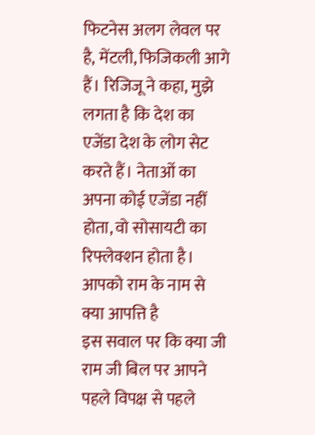फिटनेस अलग लेवल पर है, मेंटली, फिजिकली आगे हैं। रिजिजू ने कहा, मुझे लगता है कि देश का एजेंडा देश के लोग सेट करते हैं। नेताओं का अपना कोई एजेंडा नहीं होता, वो सोसायटी का रिफ्लेक्शन होता है।
आपको राम के नाम से क्या आपत्ति है
इस सवाल पर कि क्या जी राम जी बिल पर आपने पहले विपक्ष से पहले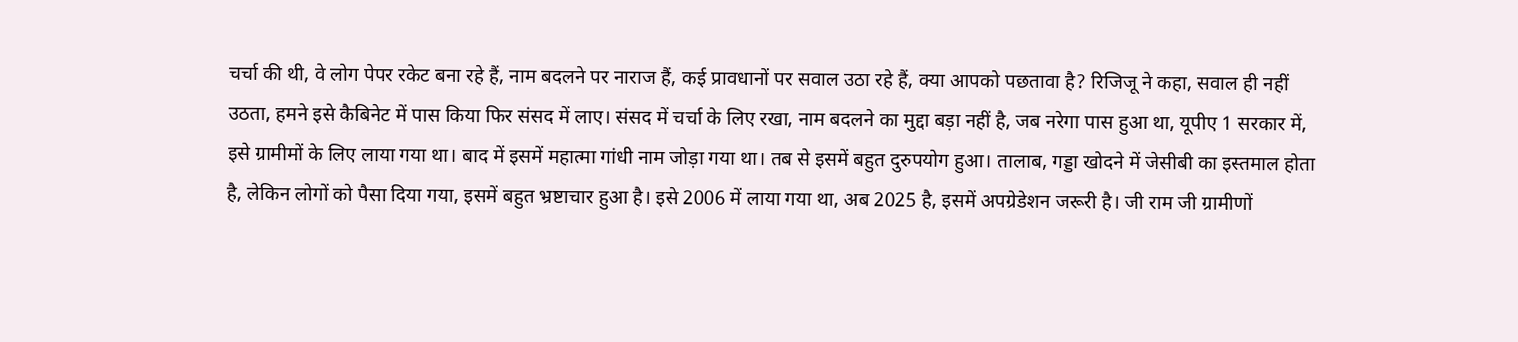चर्चा की थी, वे लोग पेपर रकेट बना रहे हैं, नाम बदलने पर नाराज हैं, कई प्रावधानों पर सवाल उठा रहे हैं, क्या आपको पछतावा है? रिजिजू ने कहा, सवाल ही नहीं उठता, हमने इसे कैबिनेट में पास किया फिर संसद में लाए। संसद में चर्चा के लिए रखा, नाम बदलने का मुद्दा बड़ा नहीं है, जब नरेगा पास हुआ था, यूपीए 1 सरकार में, इसे ग्रामीमों के लिए लाया गया था। बाद में इसमें महात्मा गांधी नाम जोड़ा गया था। तब से इसमें बहुत दुरुपयोग हुआ। तालाब, गड्डा खोदने में जेसीबी का इस्तमाल होता है, लेकिन लोगों को पैसा दिया गया, इसमें बहुत भ्रष्टाचार हुआ है। इसे 2006 में लाया गया था, अब 2025 है, इसमें अपग्रेडेशन जरूरी है। जी राम जी ग्रामीणों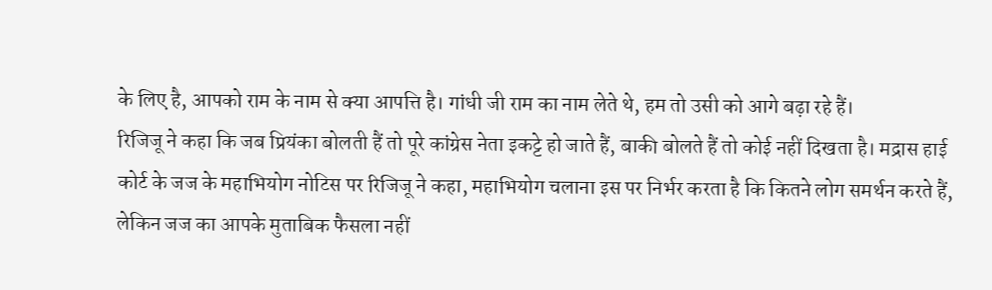के लिए है, आपको राम के नाम से क्या आपत्ति है। गांधी जी राम का नाम लेते थे, हम तो उसी को आगे बढ़ा रहे हैं।
रिजिजू ने कहा कि जब प्रियंका बोलती हैं तो पूरे कांग्रेस नेता इकट्टे हो जाते हैं, बाकी बोलते हैं तो कोई नहीं दिखता है। मद्रास हाई कोर्ट के जज के महाभियोग नोटिस पर रिजिजू ने कहा, महाभियोग चलाना इस पर निर्भर करता है कि कितने लोग समर्थन करते हैं, लेकिन जज का आपके मुताबिक फैसला नहीं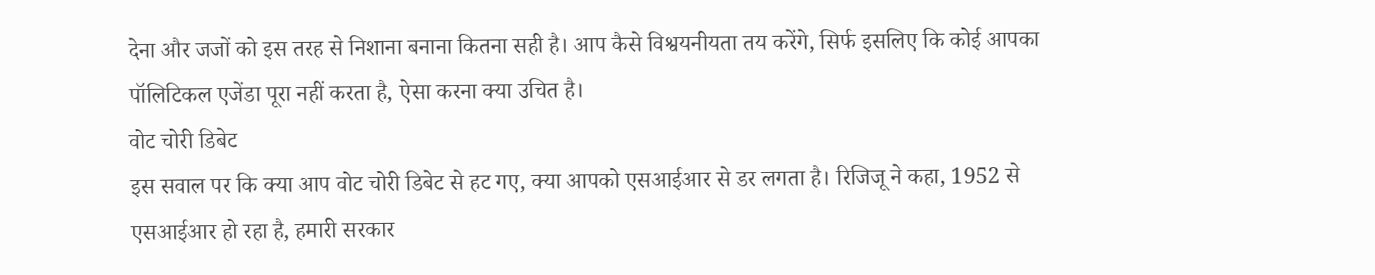देना और जजों को इस तरह से निशाना बनाना कितना सही है। आप कैसे विश्वयनीयता तय करेंगे, सिर्फ इसलिए कि कोई आपका पॉलिटिकल एजेंडा पूरा नहीं करता है, ऐसा करना क्या उचित है।
वोट चोरी डिबेट
इस सवाल पर कि क्या आप वोट चोरी डिबेट से हट गए, क्या आपको एसआईआर से डर लगता है। रिजिजू ने कहा, 1952 से एसआईआर हो रहा है, हमारी सरकार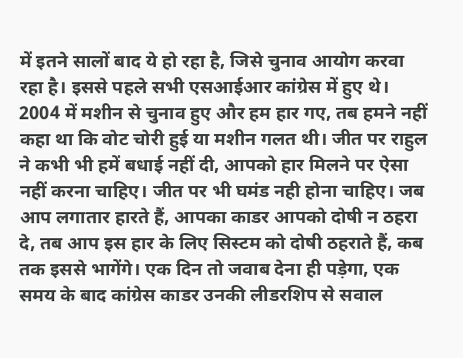में इतने सालों बाद ये हो रहा है, जिसे चुनाव आयोग करवा रहा है। इससे पहले सभी एसआईआर कांग्रेस में हुए थे। 2004 में मशीन से चुनाव हुए और हम हार गए, तब हमने नहीं कहा था कि वोट चोरी हुई या मशीन गलत थी। जीत पर राहुल ने कभी भी हमें बधाई नहीं दी, आपको हार मिलने पर ऐसा नहीं करना चाहिए। जीत पर भी घमंड नही होना चाहिए। जब आप लगातार हारते हैं, आपका काडर आपको दोषी न ठहरा दे, तब आप इस हार के लिए सिस्टम को दोषी ठहराते हैं, कब तक इससे भागेंगे। एक दिन तो जवाब देना ही पड़ेगा, एक समय के बाद कांग्रेस काडर उनकी लीडरशिप से सवाल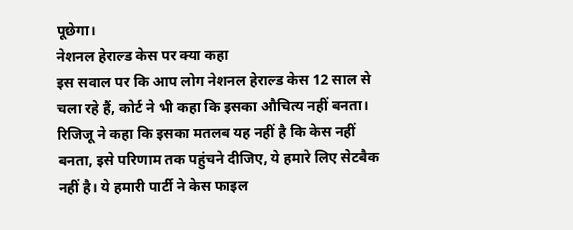पूछेगा।
नेशनल हेराल्ड केस पर क्या कहा
इस सवाल पर कि आप लोग नेशनल हेराल्ड केस 12 साल से चला रहे हैं, कोर्ट ने भी कहा कि इसका औचित्य नहीं बनता। रिजिजू ने कहा कि इसका मतलब यह नहीं है कि केस नहीं बनता, इसे परिणाम तक पहुंचने दीजिए, ये हमारे लिए सेटबैक नहीं है। ये हमारी पार्टी ने केस फाइल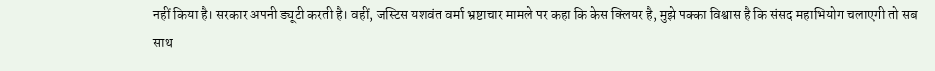नहीं किया है। सरकार अपनी ड्यूटी करती है। वहीं, जस्टिस यशवंत वर्मा भ्रष्टाचार मामले पर कहा कि केस क्लियर है, मुझे पक्का विश्वास है कि संसद महाभियोग चलाएगी तो सब साथ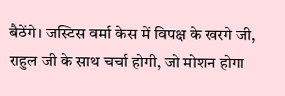बैठेंगे। जस्टिस वर्मा केस में विपक्ष के खरगे जी, राहुल जी के साथ चर्चा होगी, जो मोशन होगा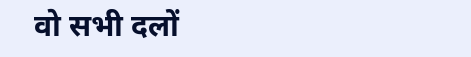वो सभी दलों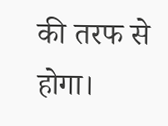की तरफ से होगा।